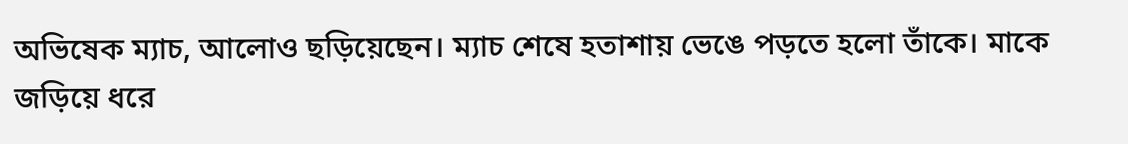অভিষেক ম্যাচ, আলোও ছড়িয়েছেন। ম্যাচ শেষে হতাশায় ভেঙে পড়তে হলো তাঁকে। মাকে জড়িয়ে ধরে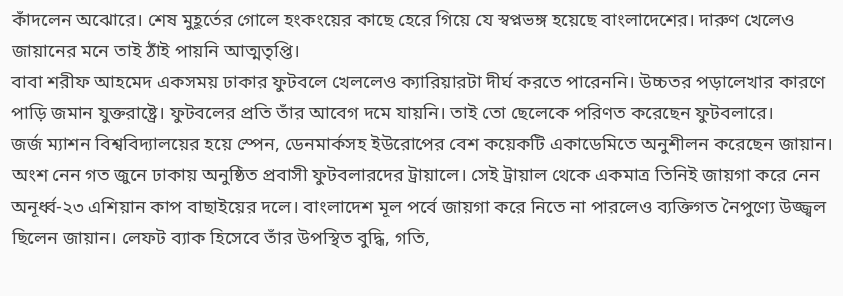কাঁদলেন অঝোরে। শেষ মুহূর্তের গোলে হংকংয়ের কাছে হেরে গিয়ে যে স্বপ্নভঙ্গ হয়েছে বাংলাদেশের। দারুণ খেলেও জায়ানের মনে তাই ঠাঁই পায়নি আত্মতৃপ্তি।
বাবা শরীফ আহমেদ একসময় ঢাকার ফুটবলে খেললেও ক্যারিয়ারটা দীর্ঘ করতে পারেননি। উচ্চতর পড়ালেখার কারণে পাড়ি জমান যুক্তরাষ্ট্রে। ফুটবলের প্রতি তাঁর আবেগ দমে যায়নি। তাই তো ছেলেকে পরিণত করেছেন ফুটবলারে।
জর্জ ম্যাশন বিশ্ববিদ্যালয়ের হয়ে স্পেন, ডেনমার্কসহ ইউরোপের বেশ কয়েকটি একাডেমিতে অনুশীলন করেছেন জায়ান। অংশ নেন গত জুনে ঢাকায় অনুষ্ঠিত প্রবাসী ফুটবলারদের ট্রায়ালে। সেই ট্রায়াল থেকে একমাত্র তিনিই জায়গা করে নেন অনূর্ধ্ব-২৩ এশিয়ান কাপ বাছাইয়ের দলে। বাংলাদেশ মূল পর্বে জায়গা করে নিতে না পারলেও ব্যক্তিগত নৈপুণ্যে উজ্জ্বল ছিলেন জায়ান। লেফট ব্যাক হিসেবে তাঁর উপস্থিত বুদ্ধি, গতি,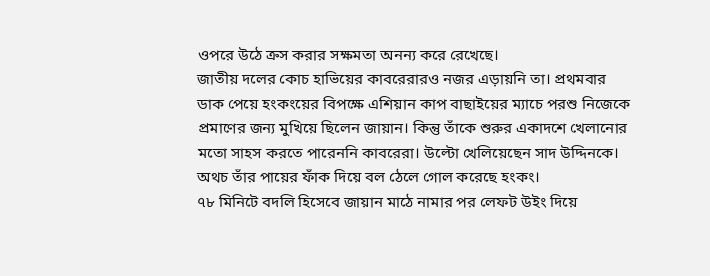ওপরে উঠে ক্রস করার সক্ষমতা অনন্য করে রেখেছে।
জাতীয় দলের কোচ হাভিয়ের কাবরেরারও নজর এড়ায়নি তা। প্রথমবার ডাক পেয়ে হংকংয়ের বিপক্ষে এশিয়ান কাপ বাছাইয়ের ম্যাচে পরশু নিজেকে প্রমাণের জন্য মুখিয়ে ছিলেন জায়ান। কিন্তু তাঁকে শুরুর একাদশে খেলানোর মতো সাহস করতে পারেননি কাবরেরা। উল্টো খেলিয়েছেন সাদ উদ্দিনকে। অথচ তাঁর পায়ের ফাঁক দিয়ে বল ঠেলে গোল করেছে হংকং।
৭৮ মিনিটে বদলি হিসেবে জায়ান মাঠে নামার পর লেফট উইং দিয়ে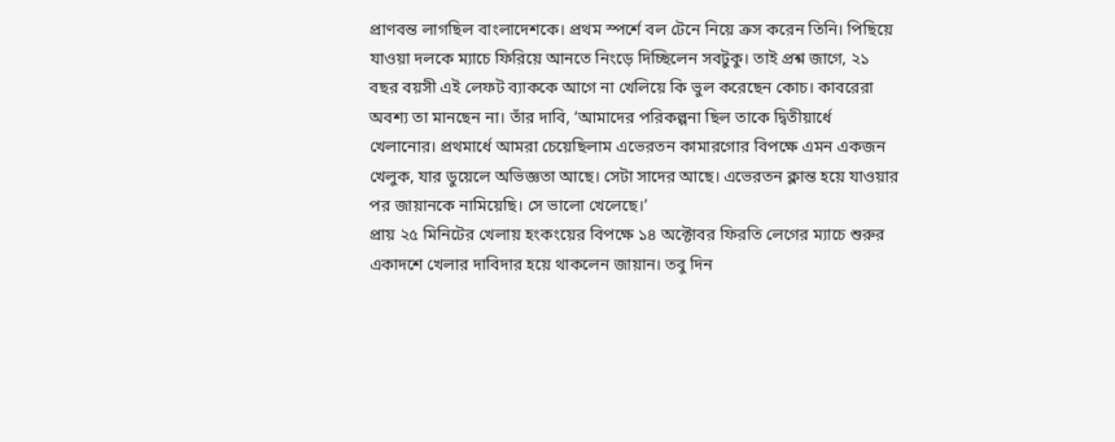প্রাণবন্ত লাগছিল বাংলাদেশকে। প্রথম স্পর্শে বল টেনে নিয়ে ক্রস করেন তিনি। পিছিয়ে যাওয়া দলকে ম্যাচে ফিরিয়ে আনতে নিংড়ে দিচ্ছিলেন সবটুকু। তাই প্রশ্ন জাগে, ২১ বছর বয়সী এই লেফট ব্যাককে আগে না খেলিয়ে কি ভুল করেছেন কোচ। কাবরেরা অবশ্য তা মানছেন না। তাঁর দাবি, ‘আমাদের পরিকল্পনা ছিল তাকে দ্বিতীয়ার্ধে খেলানোর। প্রথমার্ধে আমরা চেয়েছিলাম এভেরতন কামারগোর বিপক্ষে এমন একজন খেলুক, যার ডুয়েলে অভিজ্ঞতা আছে। সেটা সাদের আছে। এভেরতন ক্লান্ত হয়ে যাওয়ার পর জায়ানকে নামিয়েছি। সে ভালো খেলেছে।’
প্রায় ২৫ মিনিটের খেলায় হংকংয়ের বিপক্ষে ১৪ অক্টোবর ফিরতি লেগের ম্যাচে শুরুর একাদশে খেলার দাবিদার হয়ে থাকলেন জায়ান। তবু দিন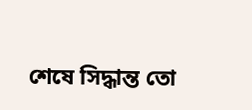শেষে সিদ্ধান্ত তো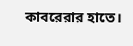কাবরেরার হাতে।